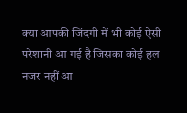क्या आपकी जिंदगी में भी कोई ऐसी परेशानी आ गई है जिसका कोई हल नजर नहीं आ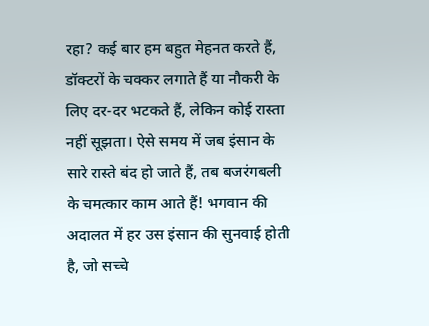रहा? कई बार हम बहुत मेहनत करते हैं, डॉक्टरों के चक्कर लगाते हैं या नौकरी के लिए दर-दर भटकते हैं, लेकिन कोई रास्ता नहीं सूझता। ऐसे समय में जब इंसान के सारे रास्ते बंद हो जाते हैं, तब बजरंगबली के चमत्कार काम आते हैं! भगवान की अदालत में हर उस इंसान की सुनवाई होती है, जो सच्चे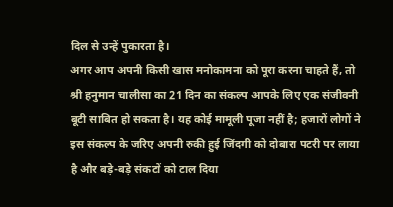दिल से उन्हें पुकारता है।
अगर आप अपनी किसी खास मनोकामना को पूरा करना चाहते हैं, तो श्री हनुमान चालीसा का 21 दिन का संकल्प आपके लिए एक संजीवनी बूटी साबित हो सकता है। यह कोई मामूली पूजा नहीं है; हजारों लोगों ने इस संकल्प के जरिए अपनी रुकी हुई जिंदगी को दोबारा पटरी पर लाया है और बड़े-बड़े संकटों को टाल दिया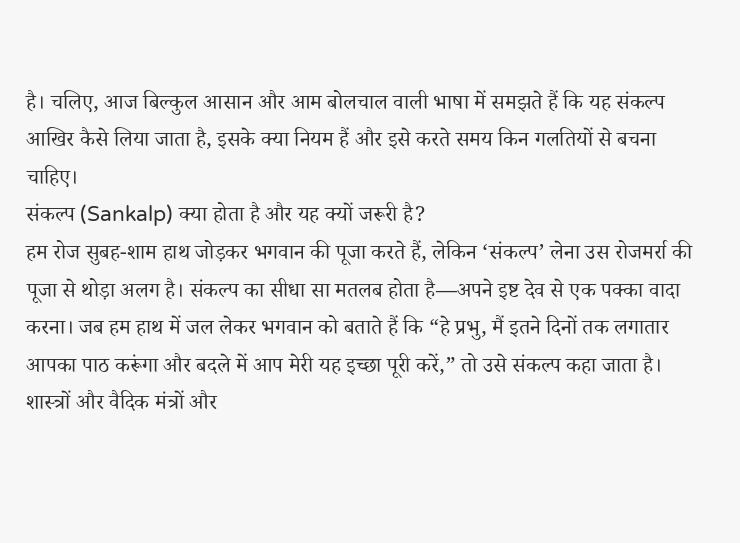है। चलिए, आज बिल्कुल आसान और आम बोलचाल वाली भाषा में समझते हैं कि यह संकल्प आखिर कैसे लिया जाता है, इसके क्या नियम हैं और इसे करते समय किन गलतियों से बचना चाहिए।
संकल्प (Sankalp) क्या होता है और यह क्यों जरूरी है?
हम रोज सुबह-शाम हाथ जोड़कर भगवान की पूजा करते हैं, लेकिन ‘संकल्प’ लेना उस रोजमर्रा की पूजा से थोड़ा अलग है। संकल्प का सीधा सा मतलब होता है—अपने इष्ट देव से एक पक्का वादा करना। जब हम हाथ में जल लेकर भगवान को बताते हैं कि “हे प्रभु, मैं इतने दिनों तक लगातार आपका पाठ करूंगा और बदले में आप मेरी यह इच्छा पूरी करें,” तो उसे संकल्प कहा जाता है।
शास्त्रों और वैदिक मंत्रों और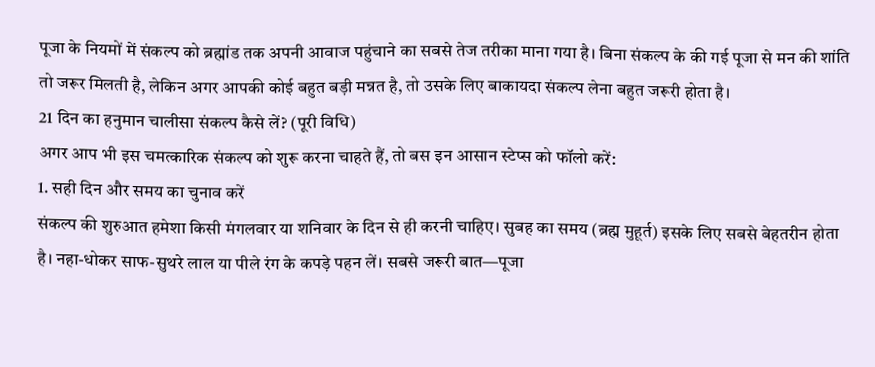पूजा के नियमों में संकल्प को ब्रह्मांड तक अपनी आवाज पहुंचाने का सबसे तेज तरीका माना गया है। बिना संकल्प के की गई पूजा से मन की शांति तो जरूर मिलती है, लेकिन अगर आपकी कोई बहुत बड़ी मन्नत है, तो उसके लिए बाकायदा संकल्प लेना बहुत जरूरी होता है।
21 दिन का हनुमान चालीसा संकल्प कैसे लें? (पूरी विधि)
अगर आप भी इस चमत्कारिक संकल्प को शुरू करना चाहते हैं, तो बस इन आसान स्टेप्स को फॉलो करें:
1. सही दिन और समय का चुनाव करें
संकल्प की शुरुआत हमेशा किसी मंगलवार या शनिवार के दिन से ही करनी चाहिए। सुबह का समय (ब्रह्म मुहूर्त) इसके लिए सबसे बेहतरीन होता है। नहा-धोकर साफ-सुथरे लाल या पीले रंग के कपड़े पहन लें। सबसे जरूरी बात—पूजा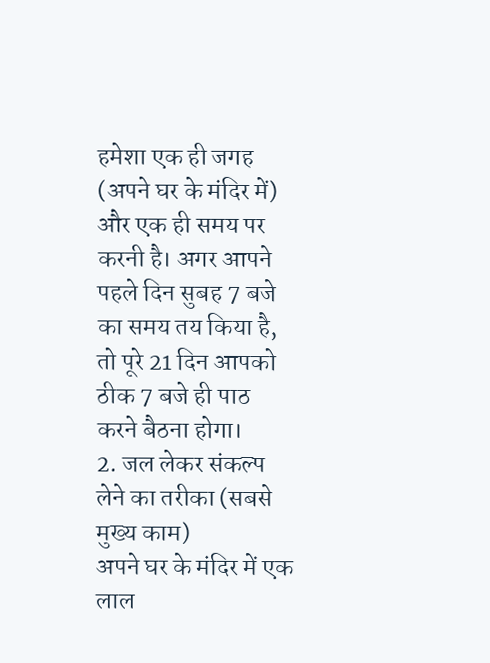हमेशा एक ही जगह (अपने घर के मंदिर में) और एक ही समय पर करनी है। अगर आपने पहले दिन सुबह 7 बजे का समय तय किया है, तो पूरे 21 दिन आपको ठीक 7 बजे ही पाठ करने बैठना होगा।
2. जल लेकर संकल्प लेने का तरीका (सबसे मुख्य काम)
अपने घर के मंदिर में एक लाल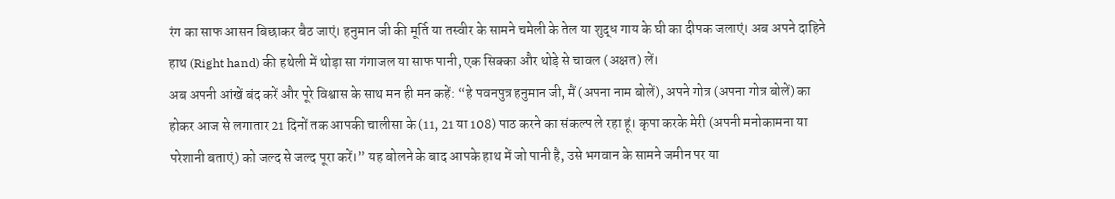रंग का साफ आसन बिछाकर बैठ जाएं। हनुमान जी की मूर्ति या तस्वीर के सामने चमेली के तेल या शुद्ध गाय के घी का दीपक जलाएं। अब अपने दाहिने हाथ (Right hand) की हथेली में थोड़ा सा गंगाजल या साफ पानी, एक सिक्का और थोड़े से चावल (अक्षत) लें।
अब अपनी आंखें बंद करें और पूरे विश्वास के साथ मन ही मन कहें: “हे पवनपुत्र हनुमान जी, मैं (अपना नाम बोलें), अपने गोत्र (अपना गोत्र बोलें) का होकर आज से लगातार 21 दिनों तक आपकी चालीसा के (11, 21 या 108) पाठ करने का संकल्प ले रहा हूं। कृपा करके मेरी (अपनी मनोकामना या परेशानी बताएं) को जल्द से जल्द पूरा करें।” यह बोलने के बाद आपके हाथ में जो पानी है, उसे भगवान के सामने जमीन पर या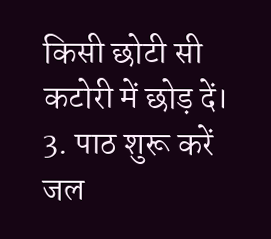किसी छोटी सी कटोरी में छोड़ दें।
3. पाठ शुरू करें
जल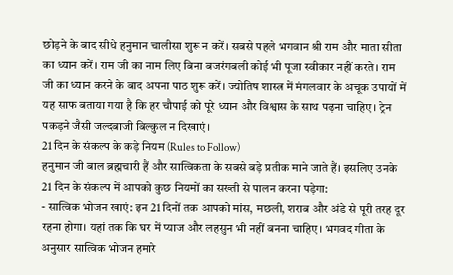छोड़ने के बाद सीधे हनुमान चालीसा शुरू न करें। सबसे पहले भगवान श्री राम और माता सीता का ध्यान करें। राम जी का नाम लिए बिना बजरंगबली कोई भी पूजा स्वीकार नहीं करते। राम जी का ध्यान करने के बाद अपना पाठ शुरू करें। ज्योतिष शास्त्र में मंगलवार के अचूक उपायों में यह साफ बताया गया है कि हर चौपाई को पूरे ध्यान और विश्वास के साथ पढ़ना चाहिए। ट्रेन पकड़ने जैसी जल्दबाजी बिल्कुल न दिखाएं।
21 दिन के संकल्प के कड़े नियम (Rules to Follow)
हनुमान जी बाल ब्रह्मचारी हैं और सात्विकता के सबसे बड़े प्रतीक माने जाते हैं। इसलिए उनके 21 दिन के संकल्प में आपको कुछ नियमों का सख्ती से पालन करना पड़ेगा:
- सात्विक भोजन खाएं: इन 21 दिनों तक आपको मांस, मछली, शराब और अंडे से पूरी तरह दूर रहना होगा। यहां तक कि घर में प्याज और लहसुन भी नहीं बनना चाहिए। भगवद गीता के अनुसार सात्विक भोजन हमारे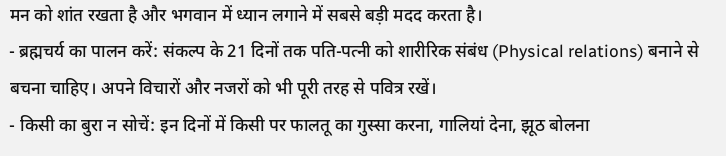मन को शांत रखता है और भगवान में ध्यान लगाने में सबसे बड़ी मदद करता है।
- ब्रह्मचर्य का पालन करें: संकल्प के 21 दिनों तक पति-पत्नी को शारीरिक संबंध (Physical relations) बनाने से बचना चाहिए। अपने विचारों और नजरों को भी पूरी तरह से पवित्र रखें।
- किसी का बुरा न सोचें: इन दिनों में किसी पर फालतू का गुस्सा करना, गालियां देना, झूठ बोलना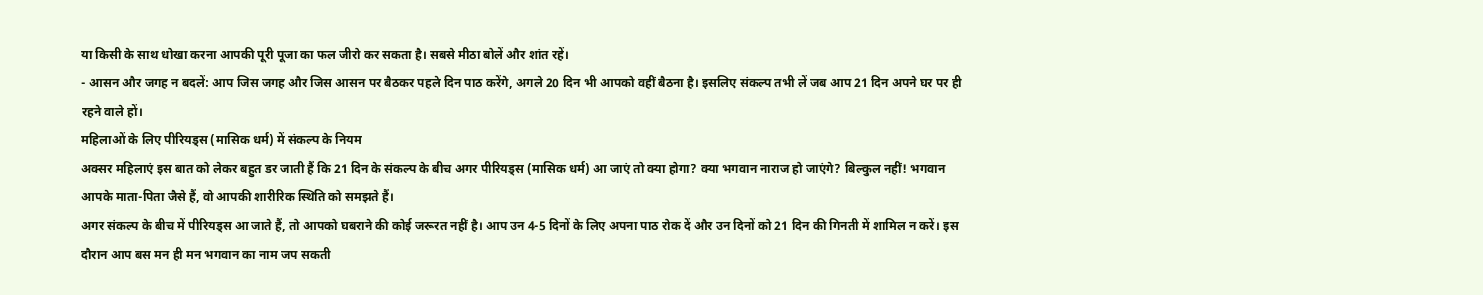या किसी के साथ धोखा करना आपकी पूरी पूजा का फल जीरो कर सकता है। सबसे मीठा बोलें और शांत रहें।
- आसन और जगह न बदलें: आप जिस जगह और जिस आसन पर बैठकर पहले दिन पाठ करेंगे, अगले 20 दिन भी आपको वहीं बैठना है। इसलिए संकल्प तभी लें जब आप 21 दिन अपने घर पर ही रहने वाले हों।
महिलाओं के लिए पीरियड्स (मासिक धर्म) में संकल्प के नियम
अक्सर महिलाएं इस बात को लेकर बहुत डर जाती हैं कि 21 दिन के संकल्प के बीच अगर पीरियड्स (मासिक धर्म) आ जाएं तो क्या होगा? क्या भगवान नाराज हो जाएंगे? बिल्कुल नहीं! भगवान आपके माता-पिता जैसे हैं, वो आपकी शारीरिक स्थिति को समझते हैं।
अगर संकल्प के बीच में पीरियड्स आ जाते हैं, तो आपको घबराने की कोई जरूरत नहीं है। आप उन 4-5 दिनों के लिए अपना पाठ रोक दें और उन दिनों को 21 दिन की गिनती में शामिल न करें। इस दौरान आप बस मन ही मन भगवान का नाम जप सकती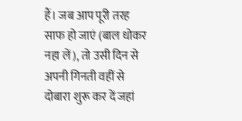हैं। जब आप पूरी तरह साफ हो जाएं (बाल धोकर नहा लें), तो उसी दिन से अपनी गिनती वहीं से दोबारा शुरू कर दें जहां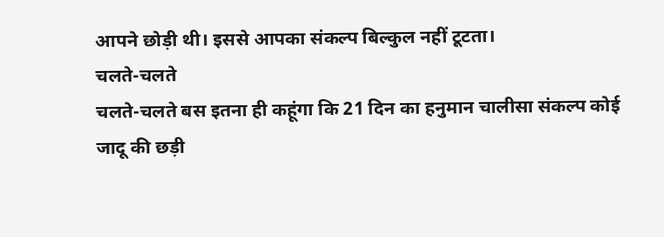आपने छोड़ी थी। इससे आपका संकल्प बिल्कुल नहीं टूटता।
चलते-चलते
चलते-चलते बस इतना ही कहूंगा कि 21 दिन का हनुमान चालीसा संकल्प कोई जादू की छड़ी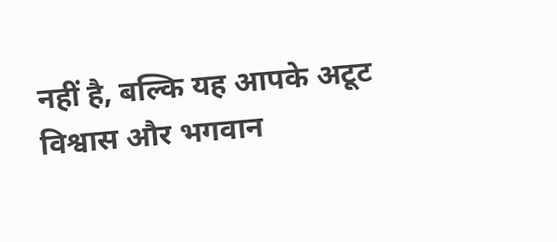नहीं है, बल्कि यह आपके अटूट विश्वास और भगवान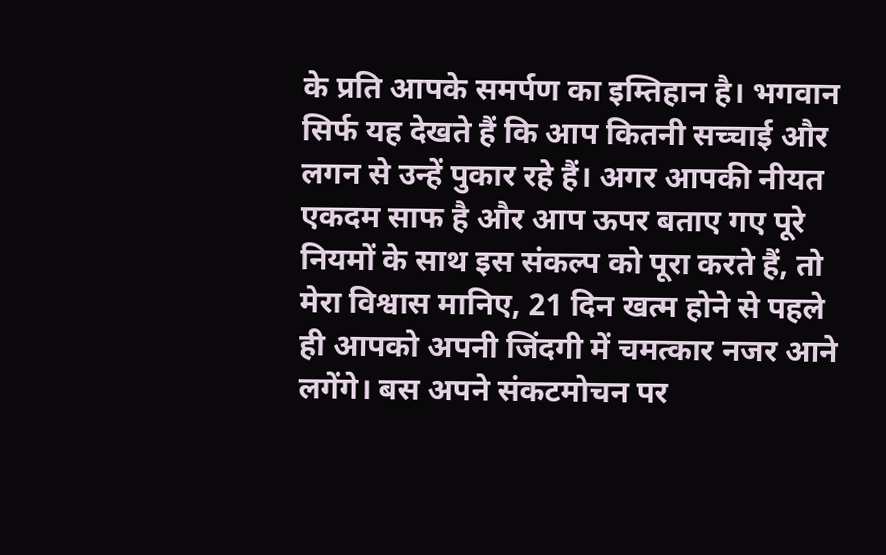के प्रति आपके समर्पण का इम्तिहान है। भगवान सिर्फ यह देखते हैं कि आप कितनी सच्चाई और लगन से उन्हें पुकार रहे हैं। अगर आपकी नीयत एकदम साफ है और आप ऊपर बताए गए पूरे नियमों के साथ इस संकल्प को पूरा करते हैं, तो मेरा विश्वास मानिए, 21 दिन खत्म होने से पहले ही आपको अपनी जिंदगी में चमत्कार नजर आने लगेंगे। बस अपने संकटमोचन पर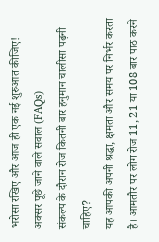भरोसा रखिए और आज ही एक नई शुरुआत कीजिए!
अक्सर पूछे जाने वाले सवाल (FAQs)
संकल्प के दौरान रोज कितनी बार हनुमान चालीसा पढ़नी चाहिए?
यह आपकी अपनी श्रद्धा, क्षमता और समय पर निर्भर करता है। आमतौर पर लोग रोज 11, 21 या 108 बार पाठ करने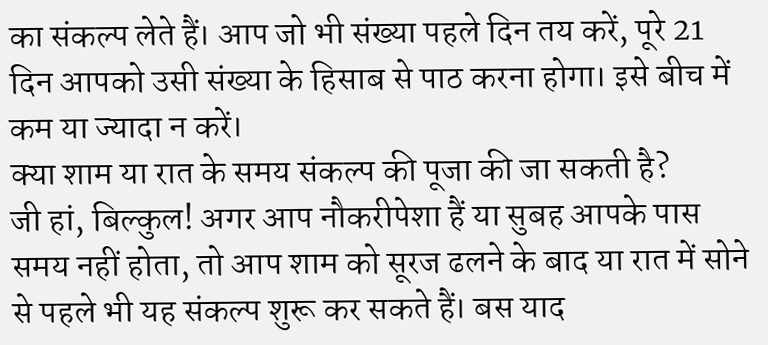का संकल्प लेते हैं। आप जो भी संख्या पहले दिन तय करें, पूरे 21 दिन आपको उसी संख्या के हिसाब से पाठ करना होगा। इसे बीच में कम या ज्यादा न करें।
क्या शाम या रात के समय संकल्प की पूजा की जा सकती है?
जी हां, बिल्कुल! अगर आप नौकरीपेशा हैं या सुबह आपके पास समय नहीं होता, तो आप शाम को सूरज ढलने के बाद या रात में सोने से पहले भी यह संकल्प शुरू कर सकते हैं। बस याद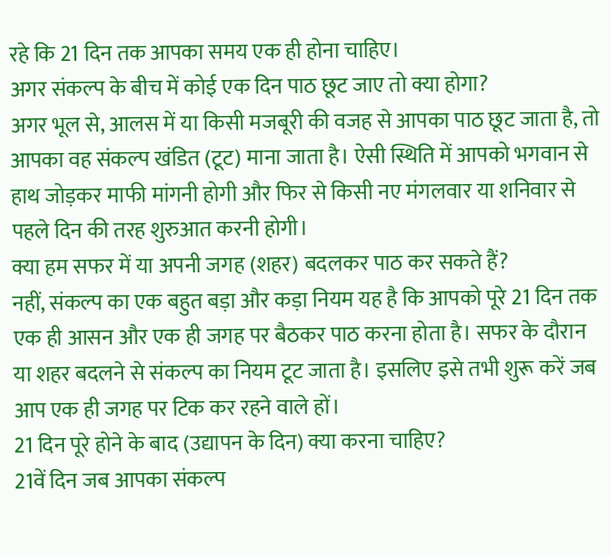रहे कि 21 दिन तक आपका समय एक ही होना चाहिए।
अगर संकल्प के बीच में कोई एक दिन पाठ छूट जाए तो क्या होगा?
अगर भूल से, आलस में या किसी मजबूरी की वजह से आपका पाठ छूट जाता है, तो आपका वह संकल्प खंडित (टूट) माना जाता है। ऐसी स्थिति में आपको भगवान से हाथ जोड़कर माफी मांगनी होगी और फिर से किसी नए मंगलवार या शनिवार से पहले दिन की तरह शुरुआत करनी होगी।
क्या हम सफर में या अपनी जगह (शहर) बदलकर पाठ कर सकते हैं?
नहीं, संकल्प का एक बहुत बड़ा और कड़ा नियम यह है कि आपको पूरे 21 दिन तक एक ही आसन और एक ही जगह पर बैठकर पाठ करना होता है। सफर के दौरान या शहर बदलने से संकल्प का नियम टूट जाता है। इसलिए इसे तभी शुरू करें जब आप एक ही जगह पर टिक कर रहने वाले हों।
21 दिन पूरे होने के बाद (उद्यापन के दिन) क्या करना चाहिए?
21वें दिन जब आपका संकल्प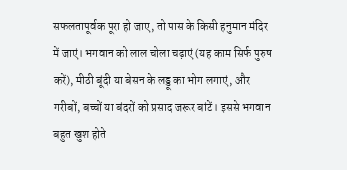सफलतापूर्वक पूरा हो जाए, तो पास के किसी हनुमान मंदिर में जाएं। भगवान को लाल चोला चढ़ाएं (यह काम सिर्फ पुरुष करें), मीठी बूंदी या बेसन के लड्डू का भोग लगाएं, और गरीबों, बच्चों या बंदरों को प्रसाद जरूर बांटें। इससे भगवान बहुत खुश होते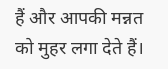हैं और आपकी मन्नत को मुहर लगा देते हैं।